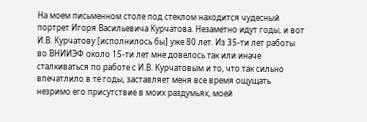На моем письменном столе под стеклом находится чудесный портрет Игоря Васильевича Курчатова. Незаметно идут годы, и вот И.В. Курчатову [исполнилось бы] уже 80 лет. Из 35-ти лет работы во ВНИИЭФ около 15-ти лет мне довелось так или иначе сталкиваться по работе с И.В. Курчатовым и то, что так сильно впечатлило в те годы, заставляет меня все время ощущать незримо его присутствие в моих раздумьях, моей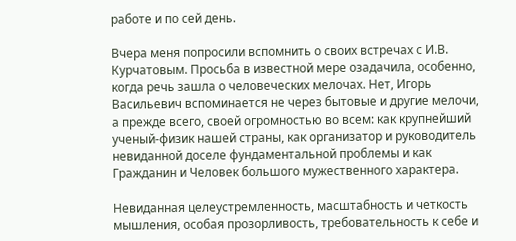работе и по сей день.

Вчера меня попросили вспомнить о своих встречах с И.В. Курчатовым. Просьба в известной мере озадачила, особенно, когда речь зашла о человеческих мелочах. Нет, Игорь Васильевич вспоминается не через бытовые и другие мелочи, а прежде всего, своей огромностью во всем: как крупнейший ученый-физик нашей страны, как организатор и руководитель невиданной доселе фундаментальной проблемы и как Гражданин и Человек большого мужественного характера.

Невиданная целеустремленность, масштабность и четкость мышления, особая прозорливость, требовательность к себе и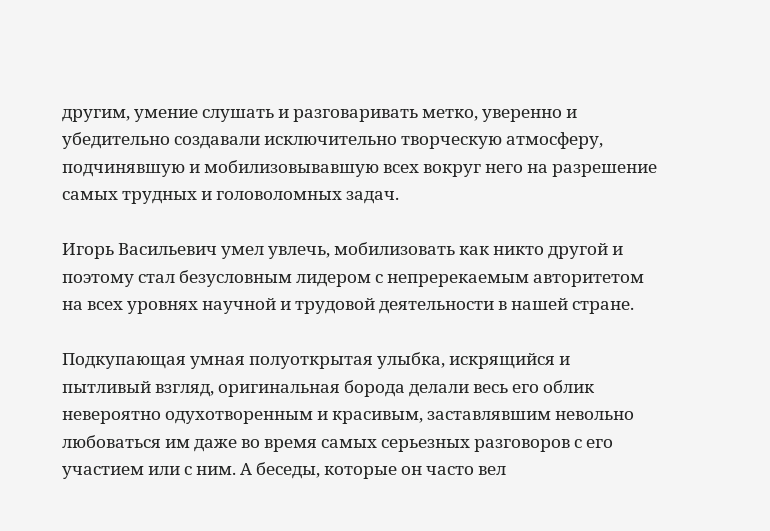другим, умение слушать и разговаривать метко, уверенно и убедительно создавали исключительно творческую атмосферу, подчинявшую и мобилизовывавшую всех вокруг него на разрешение самых трудных и головоломных задач.

Игорь Васильевич умел увлечь, мобилизовать как никто другой и поэтому стал безусловным лидером с непререкаемым авторитетом на всех уровнях научной и трудовой деятельности в нашей стране.

Подкупающая умная полуоткрытая улыбка, искрящийся и пытливый взгляд, оригинальная борода делали весь его облик невероятно одухотворенным и красивым, заставлявшим невольно любоваться им даже во время самых серьезных разговоров с его участием или с ним. А беседы, которые он часто вел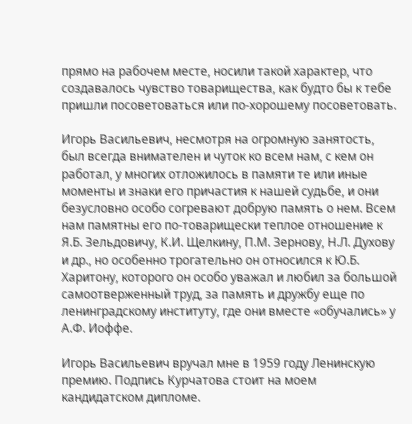прямо на рабочем месте, носили такой характер, что создавалось чувство товарищества, как будто бы к тебе пришли посоветоваться или по-хорошему посоветовать.

Игорь Васильевич, несмотря на огромную занятость, был всегда внимателен и чуток ко всем нам, с кем он работал, у многих отложилось в памяти те или иные моменты и знаки его причастия к нашей судьбе, и они безусловно особо согревают добрую память о нем. Всем нам памятны его по-товарищески теплое отношение к Я.Б. Зельдовичу, К.И. Щелкину, П.М. Зернову, Н.Л. Духову и др., но особенно трогательно он относился к Ю.Б. Харитону, которого он особо уважал и любил за большой самоотверженный труд, за память и дружбу еще по ленинградскому институту, где они вместе «обучались» у А.Ф. Иоффе.

Игорь Васильевич вручал мне в 1959 году Ленинскую премию. Подпись Курчатова стоит на моем кандидатском дипломе.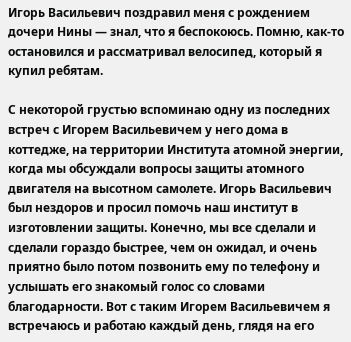Игорь Васильевич поздравил меня с рождением дочери Нины — знал, что я беспокоюсь. Помню, как-то остановился и рассматривал велосипед, который я купил ребятам.

С некоторой грустью вспоминаю одну из последних встреч с Игорем Васильевичем у него дома в коттедже, на территории Института атомной энергии, когда мы обсуждали вопросы защиты атомного двигателя на высотном самолете. Игорь Васильевич был нездоров и просил помочь наш институт в изготовлении защиты. Конечно, мы все сделали и сделали гораздо быстрее, чем он ожидал, и очень приятно было потом позвонить ему по телефону и услышать его знакомый голос со словами благодарности. Вот с таким Игорем Васильевичем я встречаюсь и работаю каждый день, глядя на его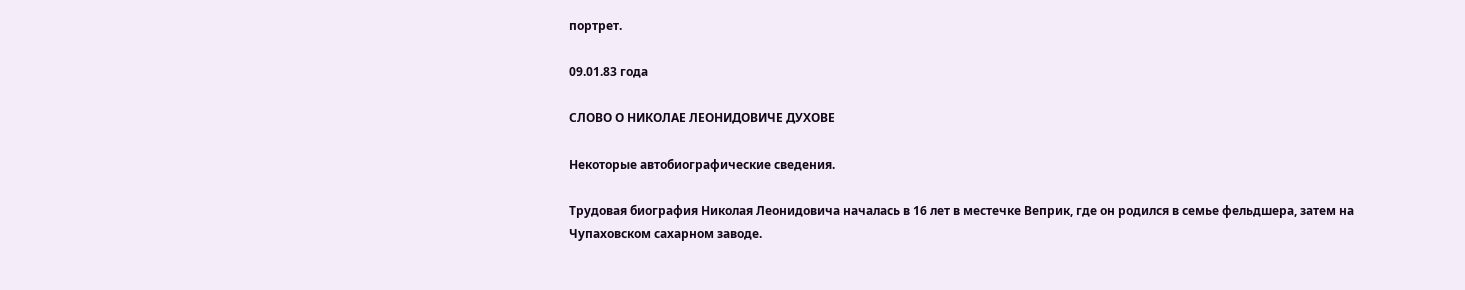портрет.

09.01.83 года

СЛОВО О НИКОЛАЕ ЛЕОНИДОВИЧЕ ДУХОВЕ

Некоторые автобиографические сведения.

Трудовая биография Николая Леонидовича началась в 16 лет в местечке Веприк, где он родился в семье фельдшера, затем на Чупаховском сахарном заводе.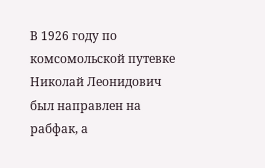В 1926 году по комсомольской путевке Николай Леонидович был направлен на рабфак, а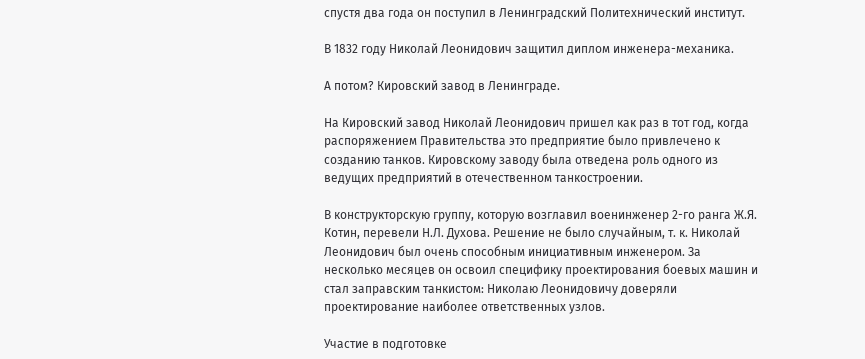спустя два года он поступил в Ленинградский Политехнический институт.

В 1832 году Николай Леонидович защитил диплом инженера-механика.

А потом? Кировский завод в Ленинграде.

На Кировский завод Николай Леонидович пришел как раз в тот год, когда распоряжением Правительства это предприятие было привлечено к созданию танков. Кировскому заводу была отведена роль одного из ведущих предприятий в отечественном танкостроении.

В конструкторскую группу, которую возглавил военинженер 2-го ранга Ж.Я. Котин, перевели Н.Л. Духова. Решение не было случайным, т. к. Николай Леонидович был очень способным инициативным инженером. За несколько месяцев он освоил специфику проектирования боевых машин и стал заправским танкистом: Николаю Леонидовичу доверяли проектирование наиболее ответственных узлов.

Участие в подготовке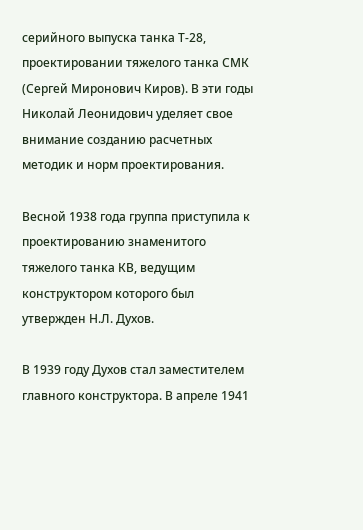серийного выпуска танка Т-28, проектировании тяжелого танка СМК (Сергей Миронович Киров). В эти годы Николай Леонидович уделяет свое внимание созданию расчетных методик и норм проектирования.

Весной 1938 года группа приступила к проектированию знаменитого тяжелого танка КВ, ведущим конструктором которого был утвержден Н.Л. Духов.

В 1939 году Духов стал заместителем главного конструктора. В апреле 1941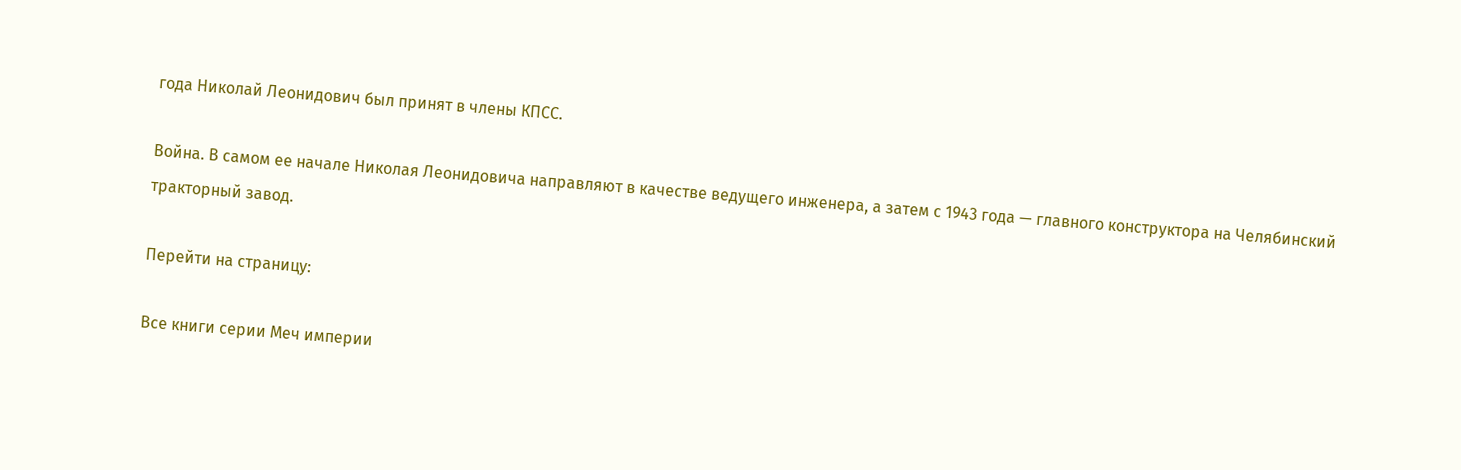года Николай Леонидович был принят в члены КПСС.

Война. В самом ее начале Николая Леонидовича направляют в качестве ведущего инженера, а затем с 1943 года — главного конструктора на Челябинский тракторный завод.

Перейти на страницу:

Все книги серии Меч империи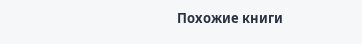Похожие книги